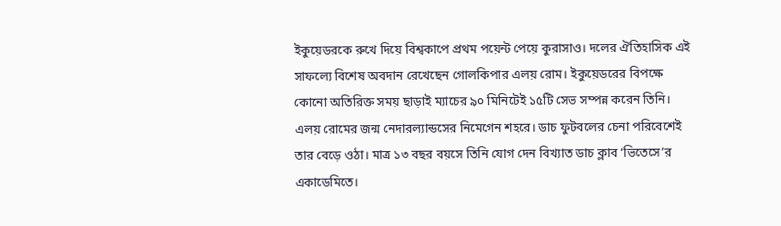ইকুয়েডরকে রুখে দিয়ে বিশ্বকাপে প্রথম পয়েন্ট পেয়ে কুরাসাও। দলের ঐতিহাসিক এই সাফল্যে বিশেষ অবদান রেখেছেন গোলকিপার এলয় রোম। ইকুয়েডরের বিপক্ষে কোনো অতিরিক্ত সময় ছাড়াই ম্যাচের ৯০ মিনিটেই ১৫টি সেভ সম্পন্ন করেন তিনি।
এলয় রোমের জন্ম নেদারল্যান্ডসের নিমেগেন শহরে। ডাচ ফুটবলের চেনা পরিবেশেই তার বেড়ে ওঠা। মাত্র ১৩ বছর বয়সে তিনি যোগ দেন বিখ্যাত ডাচ ক্লাব ‘ভিতেসে’র একাডেমিতে।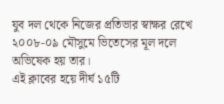যুব দল থেকে নিজের প্রতিভার স্বাক্ষর রেখে ২০০৮-০৯ মৌসুমে ভিতেসের মূল দলে অভিষেক হয় তার।
এই ক্লাবের হয়ে দীর্ঘ ১৫টি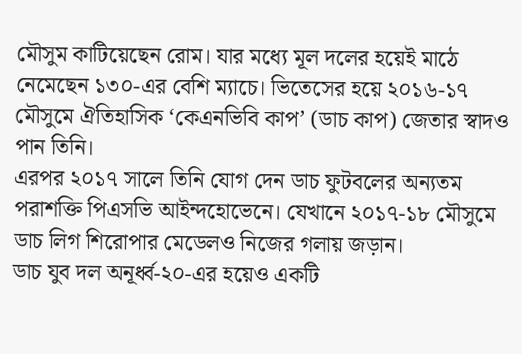মৌসুম কাটিয়েছেন রোম। যার মধ্যে মূল দলের হয়েই মাঠে নেমেছেন ১৩০-এর বেশি ম্যাচে। ভিতেসের হয়ে ২০১৬-১৭ মৌসুমে ঐতিহাসিক ‘কেএনভিবি কাপ’ (ডাচ কাপ) জেতার স্বাদও পান তিনি।
এরপর ২০১৭ সালে তিনি যোগ দেন ডাচ ফুটবলের অন্যতম পরাশক্তি পিএসভি আইন্দহোভেনে। যেখানে ২০১৭-১৮ মৌসুমে ডাচ লিগ শিরোপার মেডেলও নিজের গলায় জড়ান।
ডাচ যুব দল অনূর্ধ্ব-২০-এর হয়েও একটি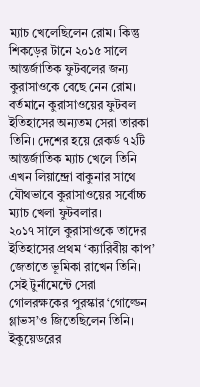ম্যাচ খেলেছিলেন রোম। কিন্তু শিকড়ের টানে ২০১৫ সালে আন্তর্জাতিক ফুটবলের জন্য কুরাসাওকে বেছে নেন রোম। বর্তমানে কুরাসাওয়ের ফুটবল ইতিহাসের অন্যতম সেরা তারকা তিনি। দেশের হয়ে রেকর্ড ৭২টি আন্তর্জাতিক ম্যাচ খেলে তিনি এখন লিয়ান্দ্রো বাকুনার সাথে যৌথভাবে কুরাসাওয়ের সর্বোচ্চ ম্যাচ খেলা ফুটবলার।
২০১৭ সালে কুরাসাওকে তাদের ইতিহাসের প্রথম ‘ক্যারিবীয় কাপ’ জেতাতে ভূমিকা রাখেন তিনি। সেই টুর্নামেন্টে সেরা গোলরক্ষকের পুরস্কার ‘গোল্ডেন গ্লাভস’ও জিতেছিলেন তিনি।
ইকুয়েডরের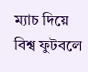ম্যাচ দিয়ে বিশ্ব ফুটবলে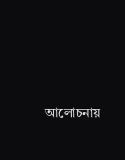আলোচনায়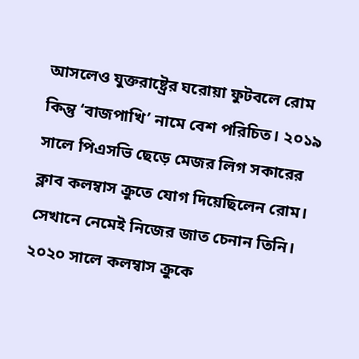আসলেও যুক্তরাষ্ট্রের ঘরোয়া ফুটবলে রোম কিন্তু ‘বাজপাখি’ নামে বেশ পরিচিত। ২০১৯ সালে পিএসভি ছেড়ে মেজর লিগ সকারের ক্লাব কলম্বাস ক্রুতে যোগ দিয়েছিলেন রোম। সেখানে নেমেই নিজের জাত চেনান তিনি।
২০২০ সালে কলম্বাস ক্রুকে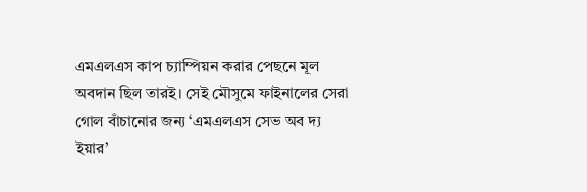এমএলএস কাপ চ্যাম্পিয়ন করার পেছনে মূল অবদান ছিল তারই। সেই মৌসুমে ফাইনালের সেরা গোল বাঁচানোর জন্য ‘এমএলএস সেভ অব দ্য ইয়ার’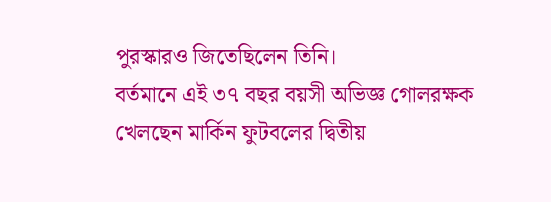পুরস্কারও জিতেছিলেন তিনি।
বর্তমানে এই ৩৭ বছর বয়সী অভিজ্ঞ গোলরক্ষক খেলছেন মার্কিন ফুটবলের দ্বিতীয়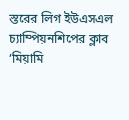স্তরের লিগ ইউএসএল চ্যাম্পিয়নশিপের ক্লাব ‘মিয়ামি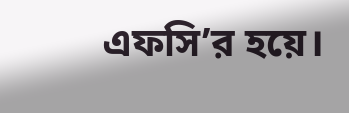এফসি’র হয়ে।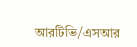আরটিভি/এসআর